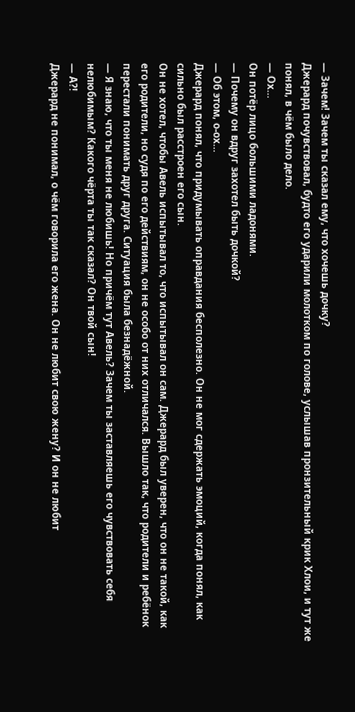— Зачем! Зачем ты сказал ему, что хочешь дочку?
Джерард почувствовал, будто его ударили молотком по голове, услышав пронзительный крик Хлои, и тут же понял, в чём было дело.
— Ох…
Он потёр лицо большими ладонями.
— Почему он вдруг захотел быть дочкой?
— Об этом, о-ох…
Джерард понял, что придумывать оправдания бесполезно. Он не мог сдержать эмоций, когда понял, как сильно был расстроен его сын.
Он не хотел, чтобы Авель испытывал то, что испытывал он сам. Джерард был уверен, что он не такой, как его родители, но судя по его действиям, он не особо от них отличался. Вышло так, что родители и ребёнок перестали понимать друг друга. Ситуация была безнадёжной.
— Я знаю, что ты меня не любишь! Но причём тут Авель? Зачем ты заставляешь его чувствовать себя нелюбимым? Какого чёрта ты так сказал? Он твой сын!
— А?!
Джерард не понимал, о чём говорила его жена. Он не любит свою жену? И он не любит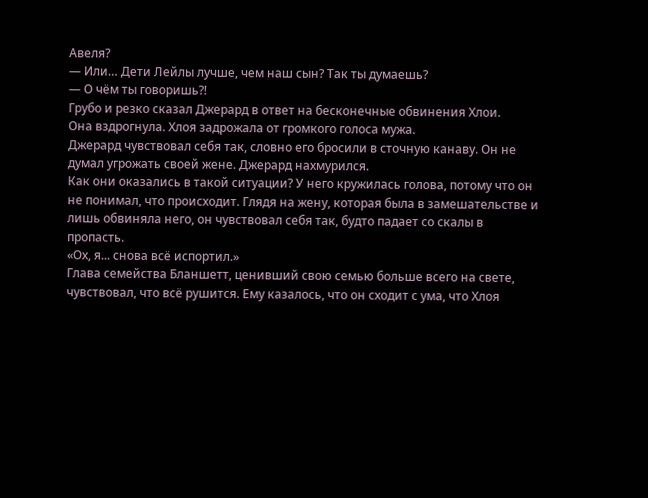Авеля?
— Или… Дети Лейлы лучше, чем наш сын? Так ты думаешь?
— О чём ты говоришь?!
Грубо и резко сказал Джерард в ответ на бесконечные обвинения Хлои.
Она вздрогнула. Хлоя задрожала от громкого голоса мужа.
Джерард чувствовал себя так, словно его бросили в сточную канаву. Он не думал угрожать своей жене. Джерард нахмурился.
Как они оказались в такой ситуации? У него кружилась голова, потому что он не понимал, что происходит. Глядя на жену, которая была в замешательстве и лишь обвиняла него, он чувствовал себя так, будто падает со скалы в пропасть.
«Ох, я... снова всё испортил.»
Глава семейства Бланшетт, ценивший свою семью больше всего на свете, чувствовал, что всё рушится. Ему казалось, что он сходит с ума, что Хлоя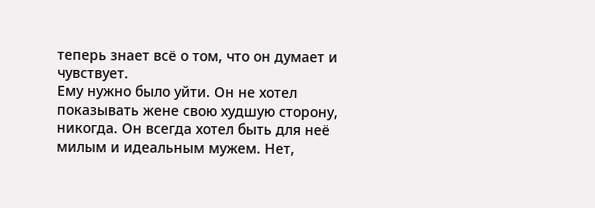теперь знает всё о том, что он думает и чувствует.
Ему нужно было уйти. Он не хотел показывать жене свою худшую сторону, никогда. Он всегда хотел быть для неё милым и идеальным мужем. Нет,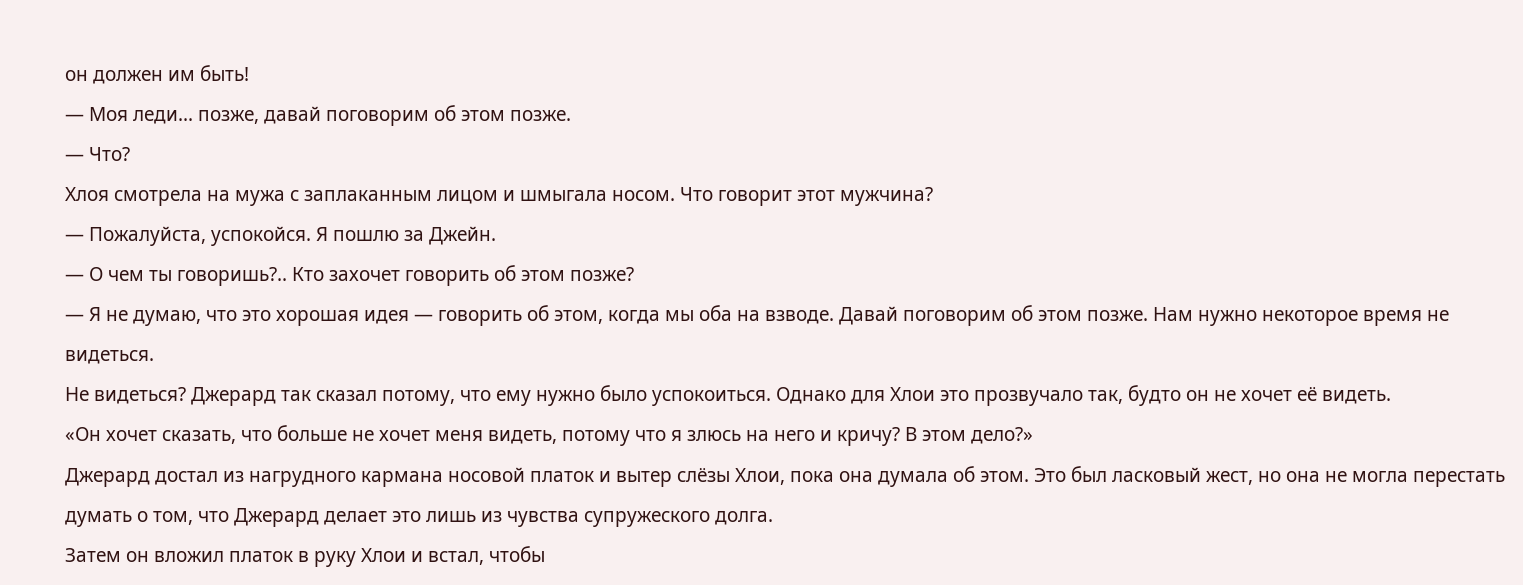он должен им быть!
— Моя леди... позже, давай поговорим об этом позже.
— Что?
Хлоя смотрела на мужа с заплаканным лицом и шмыгала носом. Что говорит этот мужчина?
— Пожалуйста, успокойся. Я пошлю за Джейн.
— О чем ты говоришь?.. Кто захочет говорить об этом позже?
— Я не думаю, что это хорошая идея — говорить об этом, когда мы оба на взводе. Давай поговорим об этом позже. Нам нужно некоторое время не видеться.
Не видеться? Джерард так сказал потому, что ему нужно было успокоиться. Однако для Хлои это прозвучало так, будто он не хочет её видеть.
«Он хочет сказать, что больше не хочет меня видеть, потому что я злюсь на него и кричу? В этом дело?»
Джерард достал из нагрудного кармана носовой платок и вытер слёзы Хлои, пока она думала об этом. Это был ласковый жест, но она не могла перестать думать о том, что Джерард делает это лишь из чувства супружеского долга.
Затем он вложил платок в руку Хлои и встал, чтобы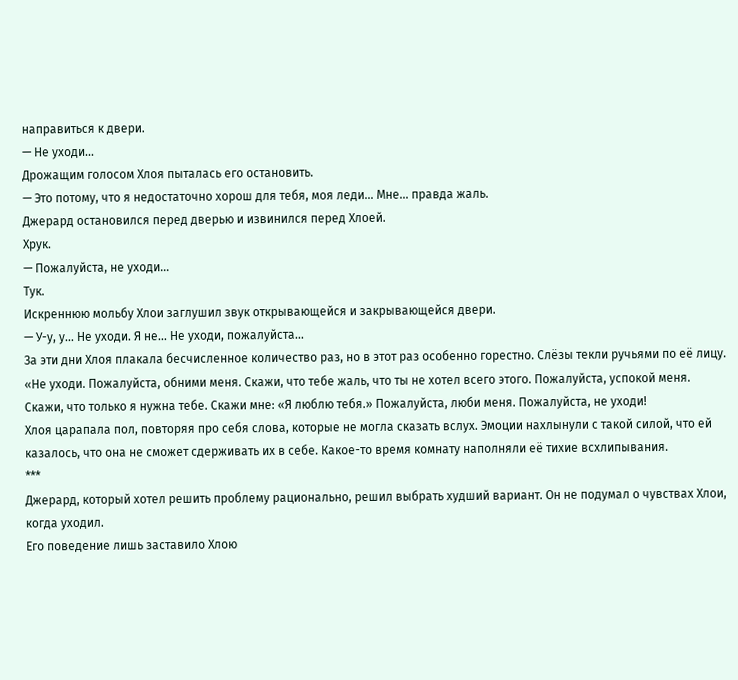направиться к двери.
— Не уходи…
Дрожащим голосом Хлоя пыталась его остановить.
— Это потому, что я недостаточно хорош для тебя, моя леди… Мне... правда жаль.
Джерард остановился перед дверью и извинился перед Хлоей.
Хрук.
— Пожалуйста, не уходи…
Тук.
Искреннюю мольбу Хлои заглушил звук открывающейся и закрывающейся двери.
— У-у, у... Не уходи. Я не... Не уходи, пожалуйста...
За эти дни Хлоя плакала бесчисленное количество раз, но в этот раз особенно горестно. Слёзы текли ручьями по её лицу.
«Не уходи. Пожалуйста, обними меня. Скажи, что тебе жаль, что ты не хотел всего этого. Пожалуйста, успокой меня. Скажи, что только я нужна тебе. Скажи мне: «Я люблю тебя.» Пожалуйста, люби меня. Пожалуйста, не уходи!
Хлоя царапала пол, повторяя про себя слова, которые не могла сказать вслух. Эмоции нахлынули с такой силой, что ей казалось, что она не сможет сдерживать их в себе. Какое-то время комнату наполняли её тихие всхлипывания.
***
Джерард, который хотел решить проблему рационально, решил выбрать худший вариант. Он не подумал о чувствах Хлои, когда уходил.
Его поведение лишь заставило Хлою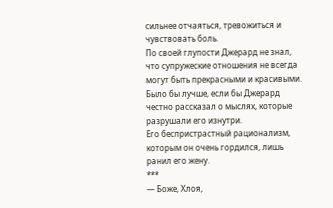сильнее отчаяться, тревожиться и чувствовать боль.
По своей глупости Джерард не знал, что супружеские отношения не всегда могут быть прекрасными и красивыми. Было бы лучше, если бы Джерард честно рассказал о мыслях, которые разрушали его изнутри.
Его беспристрастный рационализм, которым он очень гордился, лишь ранил его жену.
***
— Боже, Хлоя,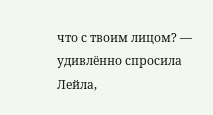что с твоим лицом? — удивлённо спросила Лейла,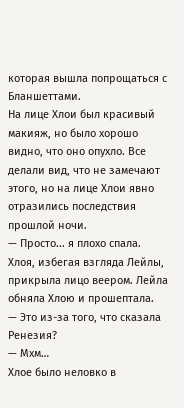которая вышла попрощаться с Бланшеттами.
На лице Хлои был красивый макияж, но было хорошо видно, что оно опухло. Все делали вид, что не замечают этого, но на лице Хлои явно отразились последствия прошлой ночи.
— Просто... я плохо спала.
Хлоя, избегая взгляда Лейлы, прикрыла лицо веером. Лейла обняла Хлою и прошептала.
— Это из-за того, что сказала Ренезия?
— Мхм…
Хлое было неловко в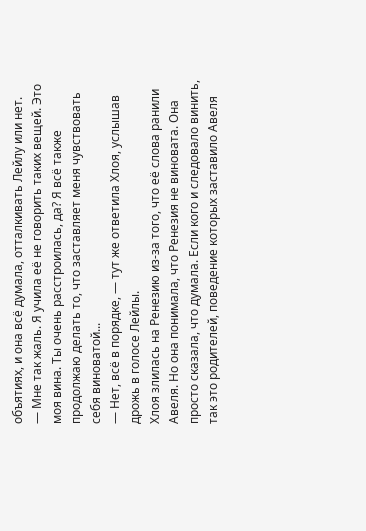объятиях, и она всё думала, отталкивать Лейлу или нет.
— Мне так жаль. Я учила её не говорить таких вещей. Это моя вина. Ты очень расстроилась, да? Я всё также продолжаю делать то, что заставляет меня чувствовать себя виноватой...
— Нет, всё в порядке, — тут же ответила Хлоя, услышав дрожь в голосе Лейлы.
Хлоя злилась на Ренезию из-за того, что её слова ранили Авеля. Но она понимала, что Ренезия не виновата. Она просто сказала, что думала. Если кого и следовало винить, так это родителей, поведение которых заставило Авеля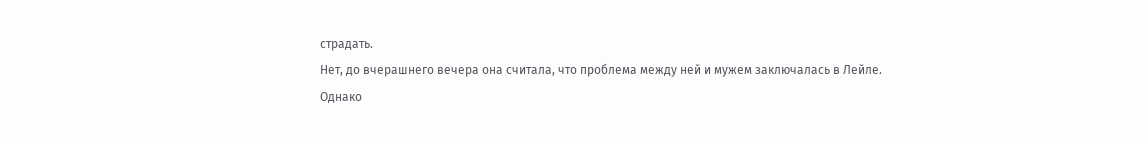страдать.
Нет, до вчерашнего вечера она считала, что проблема между ней и мужем заключалась в Лейле.
Однако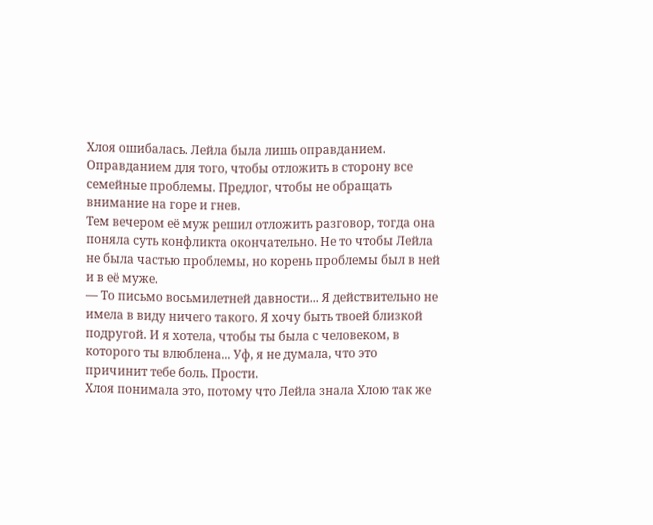Хлоя ошибалась. Лейла была лишь оправданием. Оправданием для того, чтобы отложить в сторону все семейные проблемы. Предлог, чтобы не обращать внимание на горе и гнев.
Тем вечером её муж решил отложить разговор, тогда она поняла суть конфликта окончательно. Не то чтобы Лейла не была частью проблемы, но корень проблемы был в ней и в её муже.
— То письмо восьмилетней давности... Я действительно не имела в виду ничего такого. Я хочу быть твоей близкой подругой. И я хотела, чтобы ты была с человеком, в которого ты влюблена... Уф, я не думала, что это причинит тебе боль. Прости.
Хлоя понимала это, потому что Лейла знала Хлою так же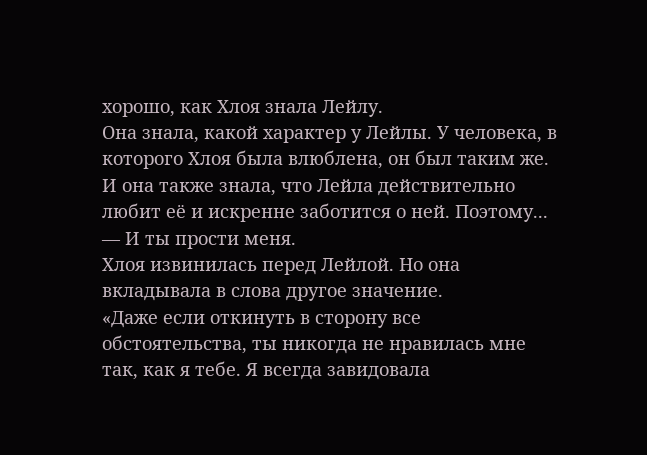хорошо, как Хлоя знала Лейлу.
Она знала, какой характер у Лейлы. У человека, в которого Хлоя была влюблена, он был таким же. И она также знала, что Лейла действительно любит её и искренне заботится о ней. Поэтому...
— И ты прости меня.
Хлоя извинилась перед Лейлой. Но она вкладывала в слова другое значение.
«Даже если откинуть в сторону все обстоятельства, ты никогда не нравилась мне так, как я тебе. Я всегда завидовала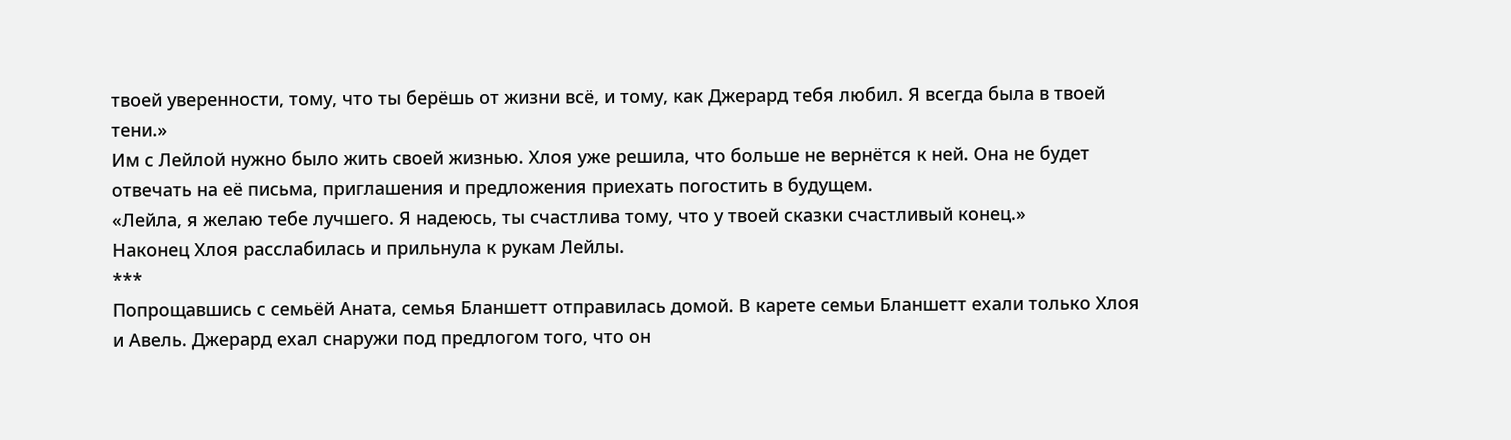твоей уверенности, тому, что ты берёшь от жизни всё, и тому, как Джерард тебя любил. Я всегда была в твоей тени.»
Им с Лейлой нужно было жить своей жизнью. Хлоя уже решила, что больше не вернётся к ней. Она не будет отвечать на её письма, приглашения и предложения приехать погостить в будущем.
«Лейла, я желаю тебе лучшего. Я надеюсь, ты счастлива тому, что у твоей сказки счастливый конец.»
Наконец Хлоя расслабилась и прильнула к рукам Лейлы.
***
Попрощавшись с семьёй Аната, семья Бланшетт отправилась домой. В карете семьи Бланшетт ехали только Хлоя и Авель. Джерард ехал снаружи под предлогом того, что он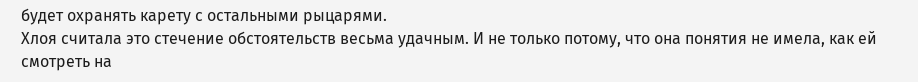будет охранять карету с остальными рыцарями.
Хлоя считала это стечение обстоятельств весьма удачным. И не только потому, что она понятия не имела, как ей смотреть на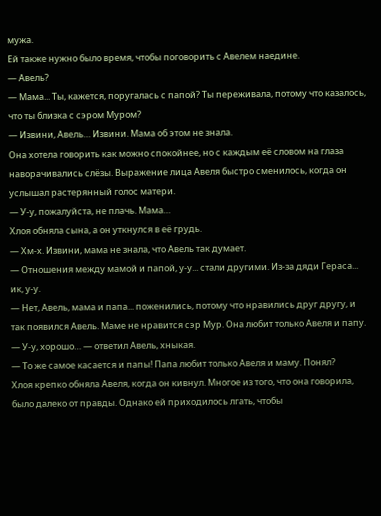мужа.
Ей также нужно было время, чтобы поговорить с Авелем наедине.
— Авель?
— Мама... Ты, кажется, поругалась с папой? Ты переживала, потому что казалось, что ты близка с сэром Муром?
— Извини, Авель… Извини. Мама об этом не знала.
Она хотела говорить как можно спокойнее, но с каждым её словом на глаза наворачивались слёзы. Выражение лица Авеля быстро сменилось, когда он услышал растерянный голос матери.
— У-у, пожалуйста, не плачь. Мама…
Хлоя обняла сына, а он уткнулся в её грудь.
— Хм-х. Извини, мама не знала, что Авель так думает.
— Отношения между мамой и папой, у-у... стали другими. Из-за дяди Гераса... ик, у-у.
— Нет, Авель, мама и папа... поженились, потому что нравились друг другу, и так появился Авель. Маме не нравится сэр Мур. Она любит только Авеля и папу.
— У-у, хорошо… — ответил Авель, хныкая.
— То же самое касается и папы! Папа любит только Авеля и маму. Понял?
Хлоя крепко обняла Авеля, когда он кивнул. Многое из того, что она говорила, было далеко от правды. Однако ей приходилось лгать, чтобы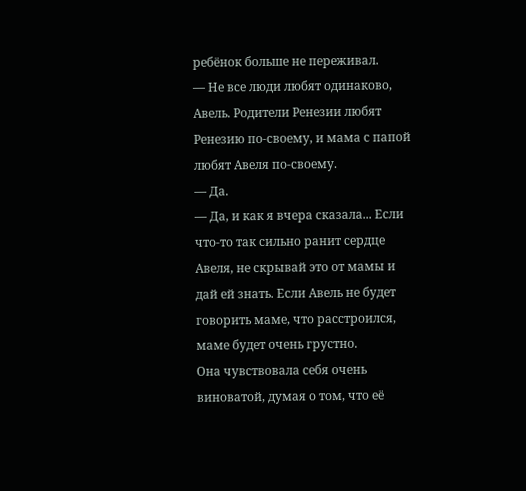ребёнок больше не переживал.
— Не все люди любят одинаково, Авель. Родители Ренезии любят Ренезию по-своему, и мама с папой любят Авеля по-своему.
— Да.
— Да, и как я вчера сказала... Если что-то так сильно ранит сердце Авеля, не скрывай это от мамы и дай ей знать. Если Авель не будет говорить маме, что расстроился, маме будет очень грустно.
Она чувствовала себя очень виноватой, думая о том, что её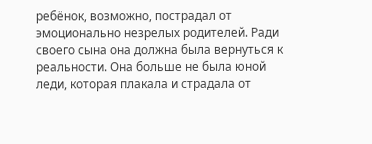ребёнок, возможно, пострадал от эмоционально незрелых родителей. Ради своего сына она должна была вернуться к реальности. Она больше не была юной леди, которая плакала и страдала от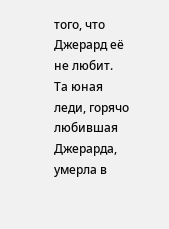того, что Джерард её не любит.
Та юная леди, горячо любившая Джерарда, умерла в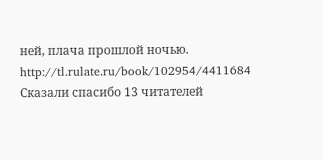ней, плача прошлой ночью.
http://tl.rulate.ru/book/102954/4411684
Сказали спасибо 13 читателей